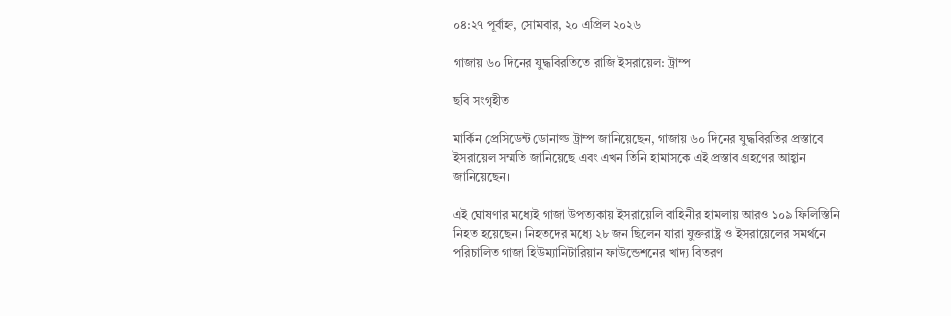০৪:২৭ পূর্বাহ্ন, সোমবার, ২০ এপ্রিল ২০২৬

গাজায় ৬০ দিনের যুদ্ধবিরতিতে রাজি ইসরায়েল: ট্রাম্প

ছবি সংগৃহীত

মার্কিন প্রেসিডেন্ট ডোনাল্ড ট্রাম্প জানিয়েছেন, গাজায় ৬০ দিনের যুদ্ধবিরতির প্রস্তাবে ইসরায়েল সম্মতি জানিয়েছে এবং এখন তিনি হামাসকে এই প্রস্তাব গ্রহণের আহ্বান জানিয়েছেন।

এই ঘোষণার মধ্যেই গাজা উপত্যকায় ইসরায়েলি বাহিনীর হামলায় আরও ১০৯ ফিলিস্তিনি নিহত হয়েছেন। নিহতদের মধ্যে ২৮ জন ছিলেন যারা যুক্তরাষ্ট্র ও ইসরায়েলের সমর্থনে পরিচালিত গাজা হিউম্যানিটারিয়ান ফাউন্ডেশনের খাদ্য বিতরণ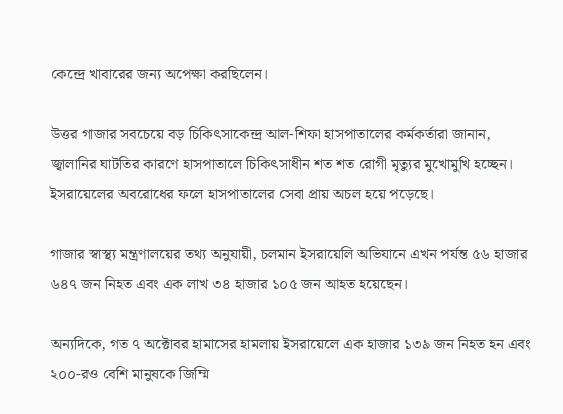কেন্দ্রে খাবারের জন্য অপেক্ষা করছিলেন।

উত্তর গাজার সবচেয়ে বড় চিকিৎসাকেন্দ্র আল-শিফা হাসপাতালের কর্মকর্তারা জানান, জ্বালানির ঘাটতির কারণে হাসপাতালে চিকিৎসাধীন শত শত রোগী মৃত্যুর মুখোমুখি হচ্ছেন। ইসরায়েলের অবরোধের ফলে হাসপাতালের সেবা প্রায় অচল হয়ে পড়েছে।

গাজার স্বাস্থ্য মন্ত্রণালয়ের তথ্য অনুযায়ী, চলমান ইসরায়েলি অভিযানে এখন পর্যন্ত ৫৬ হাজার ৬৪৭ জন নিহত এবং এক লাখ ৩৪ হাজার ১০৫ জন আহত হয়েছেন।

অন্যদিকে, গত ৭ অক্টোবর হামাসের হামলায় ইসরায়েলে এক হাজার ১৩৯ জন নিহত হন এবং ২০০-রও বেশি মানুষকে জিম্মি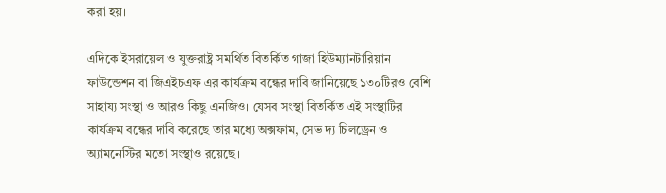করা হয়।

এদিকে ইসরায়েল ও যুক্তরাষ্ট্র সমর্থিত বিতর্কিত গাজা হিউম্যানটারিয়ান ফাউন্ডেশন বা জিএইচএফ এর কার্যক্রম বন্ধের দাবি জানিয়েছে ১৩০টিরও বেশি সাহায্য সংস্থা ও আরও কিছু এনজিও। যেসব সংস্থা বিতর্কিত এই সংস্থাটির কার্যক্রম বন্ধের দাবি করেছে তার মধ্যে অক্সফাম, সেভ দ্য চিলড্রেন ও অ্যামনেস্টির মতো সংস্থাও রয়েছে।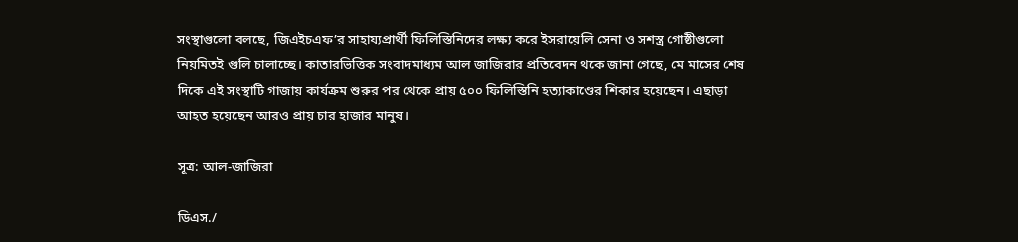সংস্থাগুলো বলছে, জিএইচএফ’র সাহায্যপ্রার্থী ফিলিস্তিনিদের লক্ষ্য করে ইসরায়েলি সেনা ও সশস্ত্র গোষ্ঠীগুলো নিয়মিতই গুলি চালাচ্ছে। কাতারভিত্তিক সংবাদমাধ্যম আল জাজিরার প্রতিবেদন থকে জানা গেছে, মে মাসের শেষ দিকে এই সংস্থাটি গাজায় কার্যক্রম শুরুর পর থেকে প্রায় ৫০০ ফিলিস্তিনি হত্যাকাণ্ডের শিকার হয়েছেন। এছাড়া আহত হয়েছেন আরও প্রায় চার হাজার মানুষ।

সূত্র: আল-জাজিরা

ডিএস./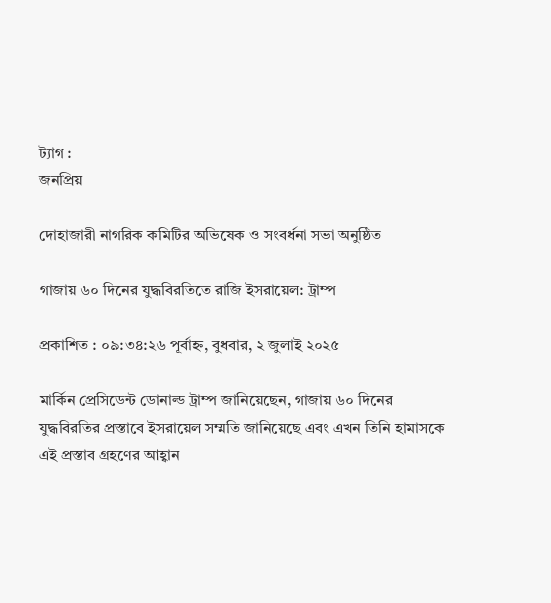ট্যাগ :
জনপ্রিয়

দোহাজারী নাগরিক কমিটির অভিষেক ও সংবর্ধনা সভা অনুষ্ঠিত

গাজায় ৬০ দিনের যুদ্ধবিরতিতে রাজি ইসরায়েল: ট্রাম্প

প্রকাশিত : ০৯:৩৪:২৬ পূর্বাহ্ন, বুধবার, ২ জুলাই ২০২৫

মার্কিন প্রেসিডেন্ট ডোনাল্ড ট্রাম্প জানিয়েছেন, গাজায় ৬০ দিনের যুদ্ধবিরতির প্রস্তাবে ইসরায়েল সম্মতি জানিয়েছে এবং এখন তিনি হামাসকে এই প্রস্তাব গ্রহণের আহ্বান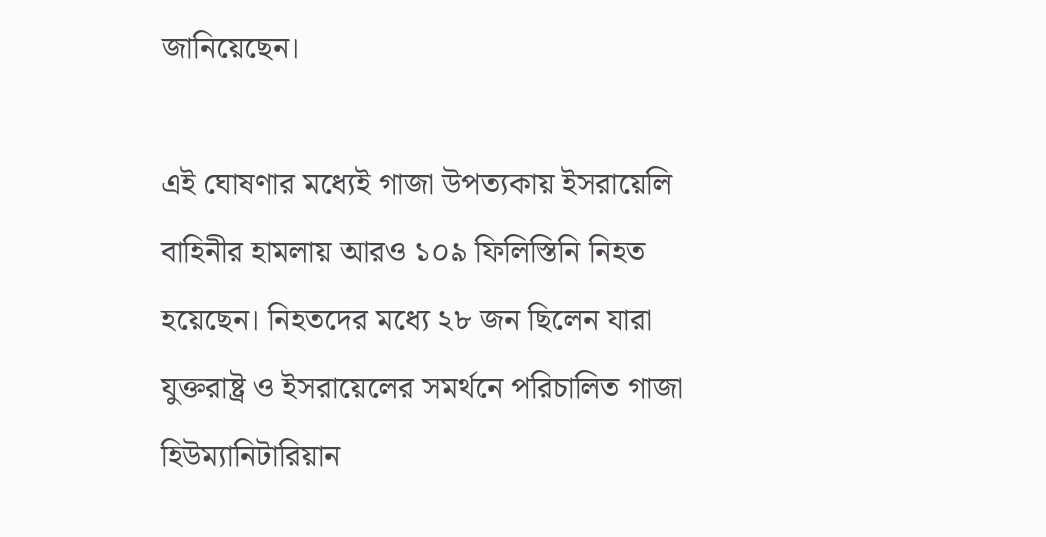জানিয়েছেন।

এই ঘোষণার মধ্যেই গাজা উপত্যকায় ইসরায়েলি বাহিনীর হামলায় আরও ১০৯ ফিলিস্তিনি নিহত হয়েছেন। নিহতদের মধ্যে ২৮ জন ছিলেন যারা যুক্তরাষ্ট্র ও ইসরায়েলের সমর্থনে পরিচালিত গাজা হিউম্যানিটারিয়ান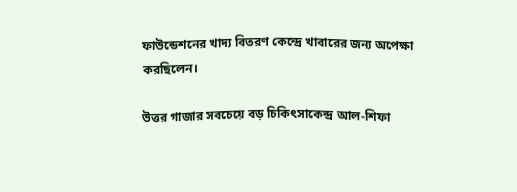ফাউন্ডেশনের খাদ্য বিতরণ কেন্দ্রে খাবারের জন্য অপেক্ষা করছিলেন।

উত্তর গাজার সবচেয়ে বড় চিকিৎসাকেন্দ্র আল-শিফা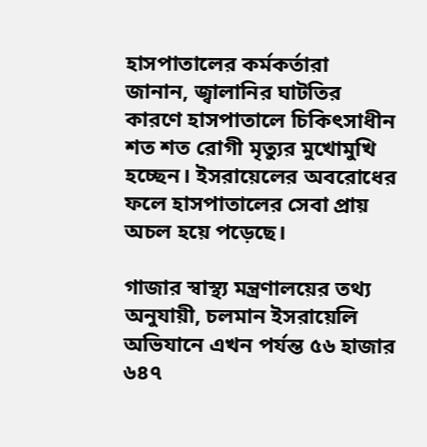হাসপাতালের কর্মকর্তারা জানান, জ্বালানির ঘাটতির কারণে হাসপাতালে চিকিৎসাধীন শত শত রোগী মৃত্যুর মুখোমুখি হচ্ছেন। ইসরায়েলের অবরোধের ফলে হাসপাতালের সেবা প্রায় অচল হয়ে পড়েছে।

গাজার স্বাস্থ্য মন্ত্রণালয়ের তথ্য অনুযায়ী, চলমান ইসরায়েলি অভিযানে এখন পর্যন্ত ৫৬ হাজার ৬৪৭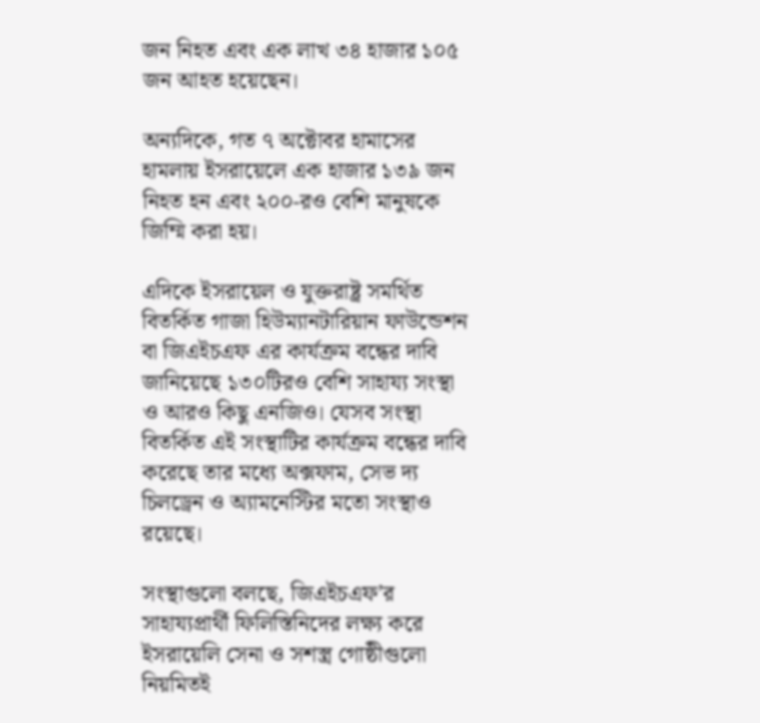জন নিহত এবং এক লাখ ৩৪ হাজার ১০৫ জন আহত হয়েছেন।

অন্যদিকে, গত ৭ অক্টোবর হামাসের হামলায় ইসরায়েলে এক হাজার ১৩৯ জন নিহত হন এবং ২০০-রও বেশি মানুষকে জিম্মি করা হয়।

এদিকে ইসরায়েল ও যুক্তরাষ্ট্র সমর্থিত বিতর্কিত গাজা হিউম্যানটারিয়ান ফাউন্ডেশন বা জিএইচএফ এর কার্যক্রম বন্ধের দাবি জানিয়েছে ১৩০টিরও বেশি সাহায্য সংস্থা ও আরও কিছু এনজিও। যেসব সংস্থা বিতর্কিত এই সংস্থাটির কার্যক্রম বন্ধের দাবি করেছে তার মধ্যে অক্সফাম, সেভ দ্য চিলড্রেন ও অ্যামনেস্টির মতো সংস্থাও রয়েছে।

সংস্থাগুলো বলছে, জিএইচএফ’র সাহায্যপ্রার্থী ফিলিস্তিনিদের লক্ষ্য করে ইসরায়েলি সেনা ও সশস্ত্র গোষ্ঠীগুলো নিয়মিতই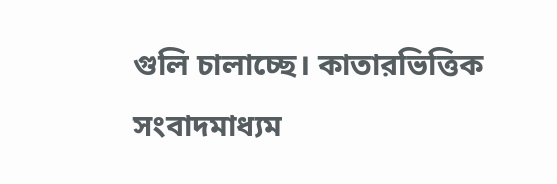গুলি চালাচ্ছে। কাতারভিত্তিক সংবাদমাধ্যম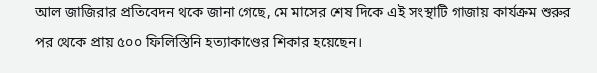আল জাজিরার প্রতিবেদন থকে জানা গেছে, মে মাসের শেষ দিকে এই সংস্থাটি গাজায় কার্যক্রম শুরুর পর থেকে প্রায় ৫০০ ফিলিস্তিনি হত্যাকাণ্ডের শিকার হয়েছেন।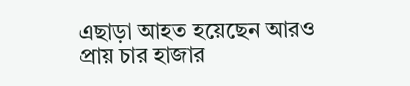এছাড়া আহত হয়েছেন আরও প্রায় চার হাজার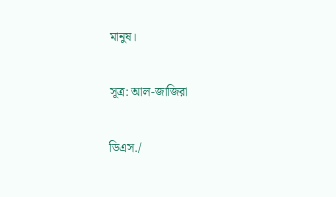মানুষ।

সূত্র: আল-জাজিরা

ডিএস./